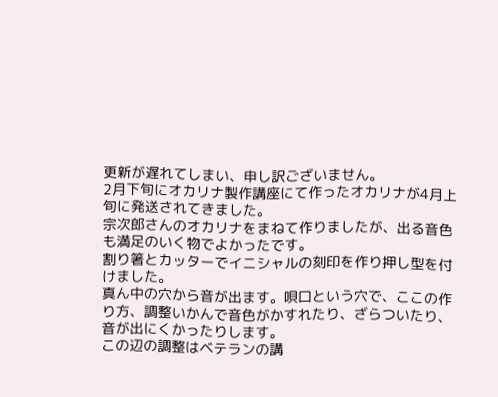更新が遅れてしまい、申し訳ございません。
2月下旬にオカリナ製作講座にて作ったオカリナが4月上旬に発送されてきました。
宗次郎さんのオカリナをまねて作りましたが、出る音色も満足のいく物でよかったです。
割り箸とカッターでイニシャルの刻印を作り押し型を付けました。
真ん中の穴から音が出ます。唄口という穴で、ここの作り方、調整いかんで音色がかすれたり、ざらついたり、音が出にくかったりします。
この辺の調整はベテランの講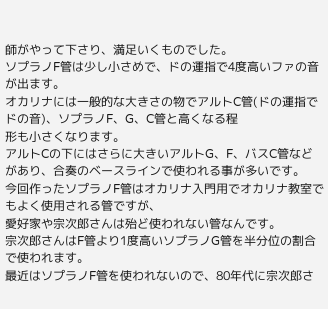師がやって下さり、満足いくものでした。
ソプラノF管は少し小さめで、ドの運指で4度高いファの音が出ます。
オカリナには一般的な大きさの物でアルトC管(ドの運指でドの音)、ソプラノF、G、C管と高くなる程
形も小さくなります。
アルトCの下にはさらに大きいアルトG、F、バスC管などがあり、合奏のベースラインで使われる事が多いです。
今回作ったソプラノF管はオカリナ入門用でオカリナ教室でもよく使用される管ですが、
愛好家や宗次郎さんは殆ど使われない管なんです。
宗次郎さんはF管より1度高いソプラノG管を半分位の割合で使われます。
最近はソプラノF管を使われないので、80年代に宗次郎さ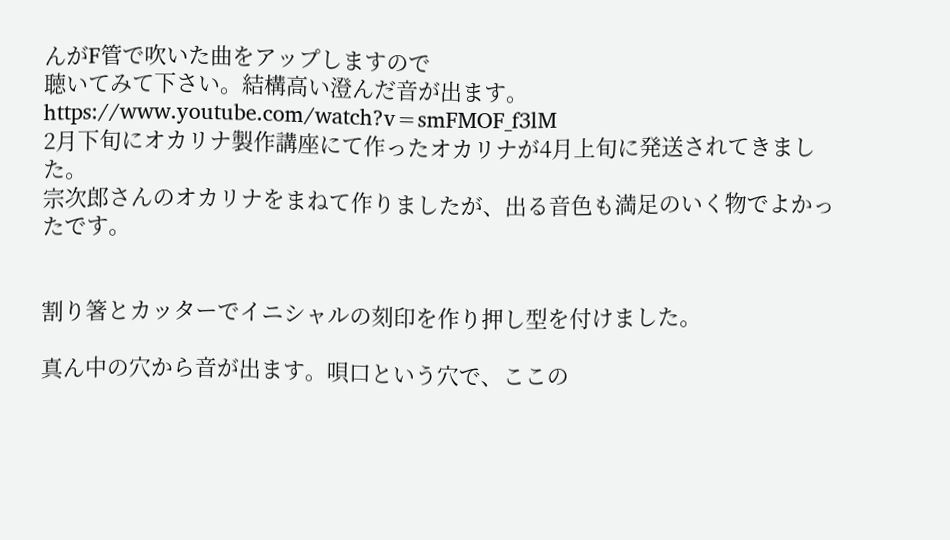んがF管で吹いた曲をアップしますので
聴いてみて下さい。結構高い澄んだ音が出ます。
https://www.youtube.com/watch?v=smFMOF_f3lM
2月下旬にオカリナ製作講座にて作ったオカリナが4月上旬に発送されてきました。
宗次郎さんのオカリナをまねて作りましたが、出る音色も満足のいく物でよかったです。


割り箸とカッターでイニシャルの刻印を作り押し型を付けました。

真ん中の穴から音が出ます。唄口という穴で、ここの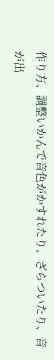作り方、調整いかんで音色がかすれたり、ざらついたり、音が出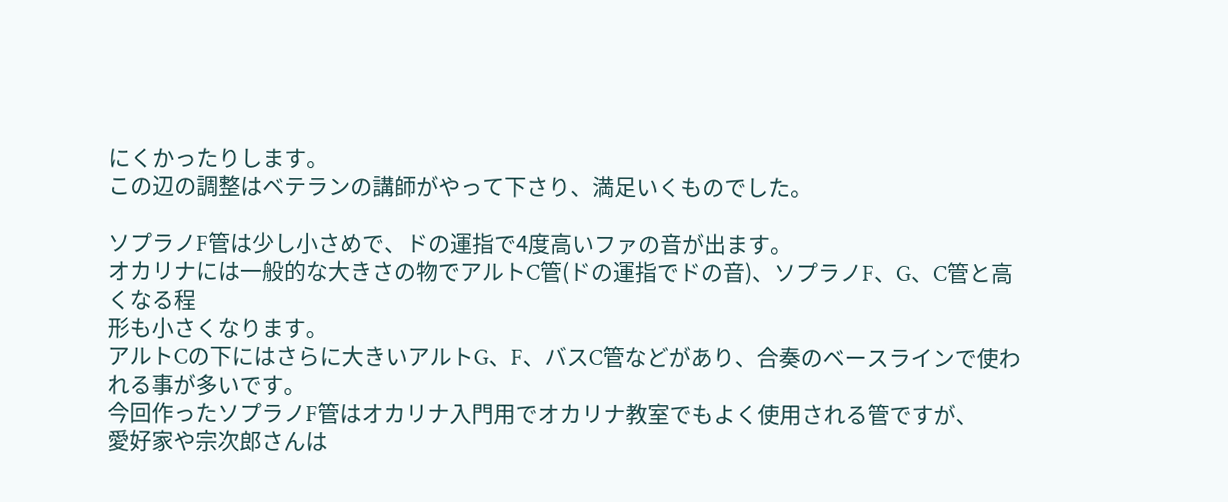にくかったりします。
この辺の調整はベテランの講師がやって下さり、満足いくものでした。

ソプラノF管は少し小さめで、ドの運指で4度高いファの音が出ます。
オカリナには一般的な大きさの物でアルトC管(ドの運指でドの音)、ソプラノF、G、C管と高くなる程
形も小さくなります。
アルトCの下にはさらに大きいアルトG、F、バスC管などがあり、合奏のベースラインで使われる事が多いです。
今回作ったソプラノF管はオカリナ入門用でオカリナ教室でもよく使用される管ですが、
愛好家や宗次郎さんは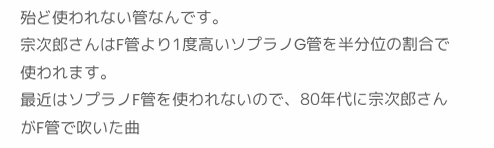殆ど使われない管なんです。
宗次郎さんはF管より1度高いソプラノG管を半分位の割合で使われます。
最近はソプラノF管を使われないので、80年代に宗次郎さんがF管で吹いた曲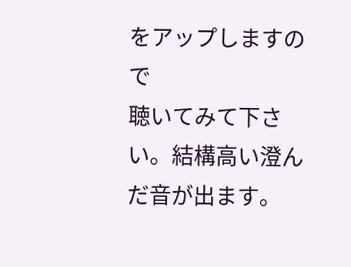をアップしますので
聴いてみて下さい。結構高い澄んだ音が出ます。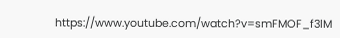https://www.youtube.com/watch?v=smFMOF_f3lM